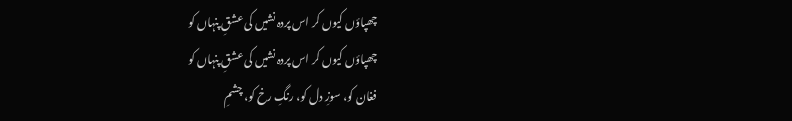چھپاؤں کیوں کر اس پردہ نشیں کی عشقِ پنہاں کو
چھپاؤں کیوں کر اس پردہ نشیں کی عشقِ پنہاں کو
فغان کو، سوزِ دل کو، رنگِ رخ کو، چشمِ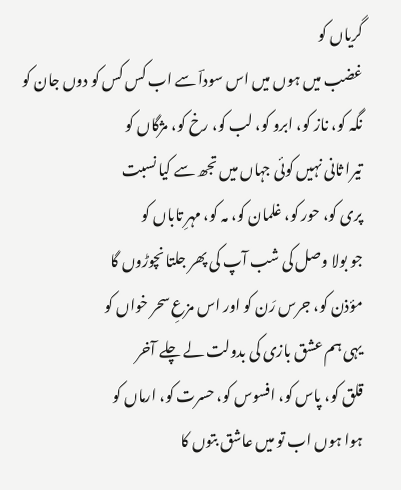گریاں کو
غضب میں ہوں میں اس سوداؔ سے اب کس کس کو دوں جان کو
نگہ کو، ناز کو، ابرو کو، لب کو، رخ کو، مژگاں کو
تیرا ثانی نہیں کوئی جہاں میں تجھ سے کیا نسبت
پری کو، حور کو، غلمان کو، مہ کو، مہرِ تاباں کو
جو بولا وصل کی شب آپ کی پھر جلتا نچوڑوں گا
مؤذن کو، جرس رَن کو اور اس مزعِ سحر خواں کو
یہی ہم عشق بازی کی بدولت لے چلے آخر
قلق کو، پاس کو، افسوس کو، حسرت کو، ارماں کو
ہوا ہوں اب تو میں عاشق بتوں کا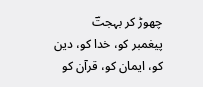چھوڑ کر بہجتؔ
پیغمبر کو، خدا کو، دین کو، ایمان کو، قرآن کو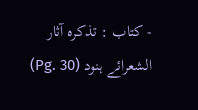- کتاب : تذکرہ آثار الشعرائے ہنود (Pg. 30)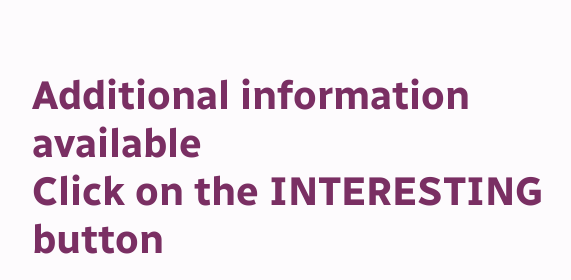Additional information available
Click on the INTERESTING button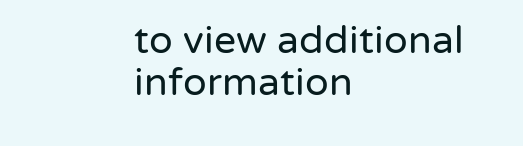to view additional information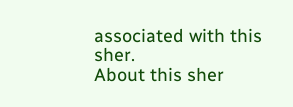associated with this sher.
About this sher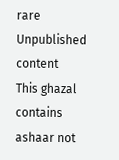rare Unpublished content
This ghazal contains ashaar not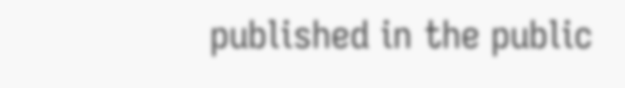published in the public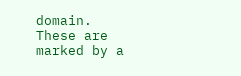domain. These are marked by a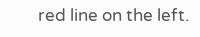red line on the left.